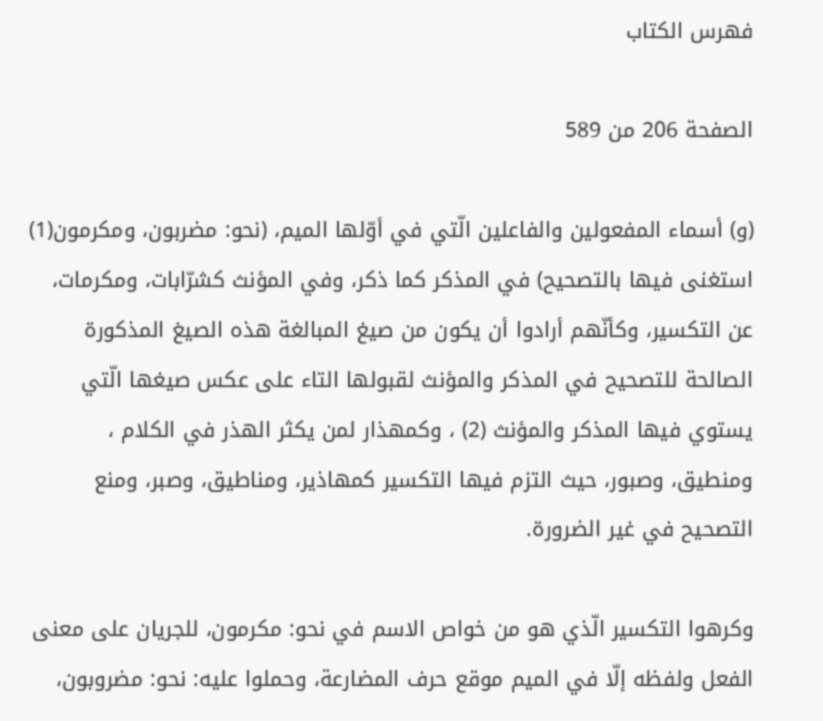فهرس الكتاب

الصفحة 206 من 589

(و) أسماء المفعولين والفاعلين الّتي في أوّلها الميم، (نحو: مضربون، ومكرمون(1) استغنى فيها بالتصحيح) في المذكر كما ذكر، وفي المؤنث كشرّابات، ومكرمات، عن التكسير، وكأنّهم أرادوا أن يكون من صيغ المبالغة هذه الصيغ المذكورة الصالحة للتصحيح في المذكر والمؤنث لقبولها التاء على عكس صيغها الّتي يستوي فيها المذكر والمؤنث (2) ، وكمهذار لمن يكثر الهذر في الكلام ، ومنطيق، وصبور، حيث التزم فيها التكسير كمهاذير، ومناطيق، وصبر، ومنع التصحيح في غير الضرورة.

وكرهوا التكسير الّذي هو من خواص الاسم في نحو: مكرمون، للجريان على معنى الفعل ولفظه إلّا في الميم موقع حرف المضارعة، وحملوا عليه: نحو: مضروبون،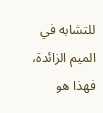للتشابه في الميم الزائدة، فهذا هو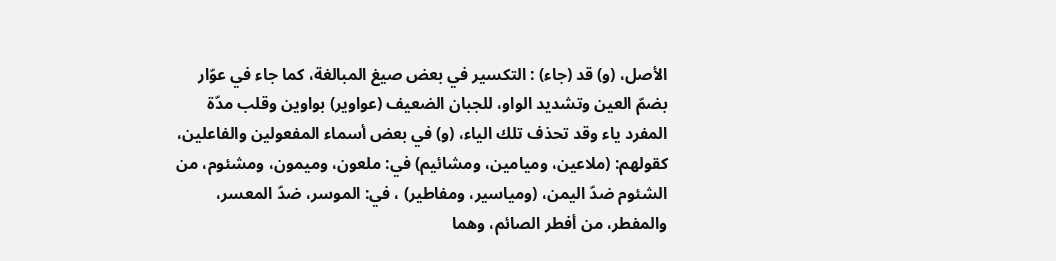الأصل، (و) قد (جاء) : التكسير في بعض صيغ المبالغة، كما جاء في عوّار بضمّ العين وتشديد الواو، للجبان الضعيف (عواوير) بواوين وقلب مدّة المفرد ياء وقد تحذف تلك الياء، (و) في بعض أسماء المفعولين والفاعلين، كقولهم: (ملاعين، وميامين، ومشائيم) في: ملعون، وميمون، ومشئوم، من الشئوم ضدّ اليمن، (ومياسير، ومفاطير) ، في: الموسر، ضدّ المعسر، والمفطر، من أفطر الصائم، وهما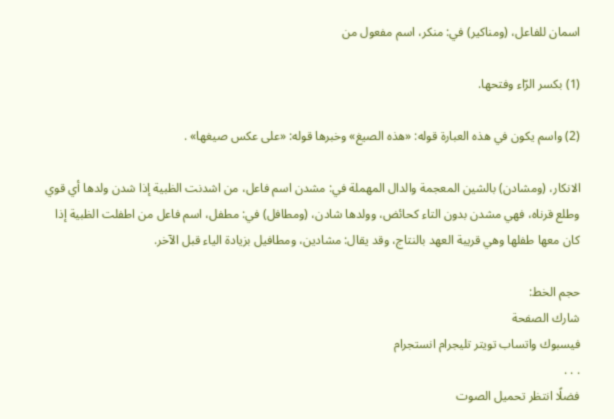اسمان للفاعل، (ومناكير) في: منكر، اسم مفعول من

(1) بكسر الرّاء وفتحها.

(2) واسم يكون في هذه العبارة قوله: «هذه الصيغ» وخبرها قوله: «على عكس صيغها» .

الانكار، (ومشادن) بالشين المعجمة والدال المهملة في: مشدن اسم فاعل، من اشدنت الظبية إذا شدن ولدها أي قوي وطلع قرناه، فهي مشدن بدون التاء كحائض، وولدها شادن، (ومطافل) في: مطفل، اسم فاعل من اطفلت الظبية إذا كان معها طفلها وهي قريبة العهد بالنتاج، وقد يقال: مشادين، ومطافيل بزيادة الياء قبل الآخر.

حجم الخط:
شارك الصفحة
فيسبوك واتساب تويتر تليجرام انستجرام
. . .
فضلًا انتظر تحميل الصوت